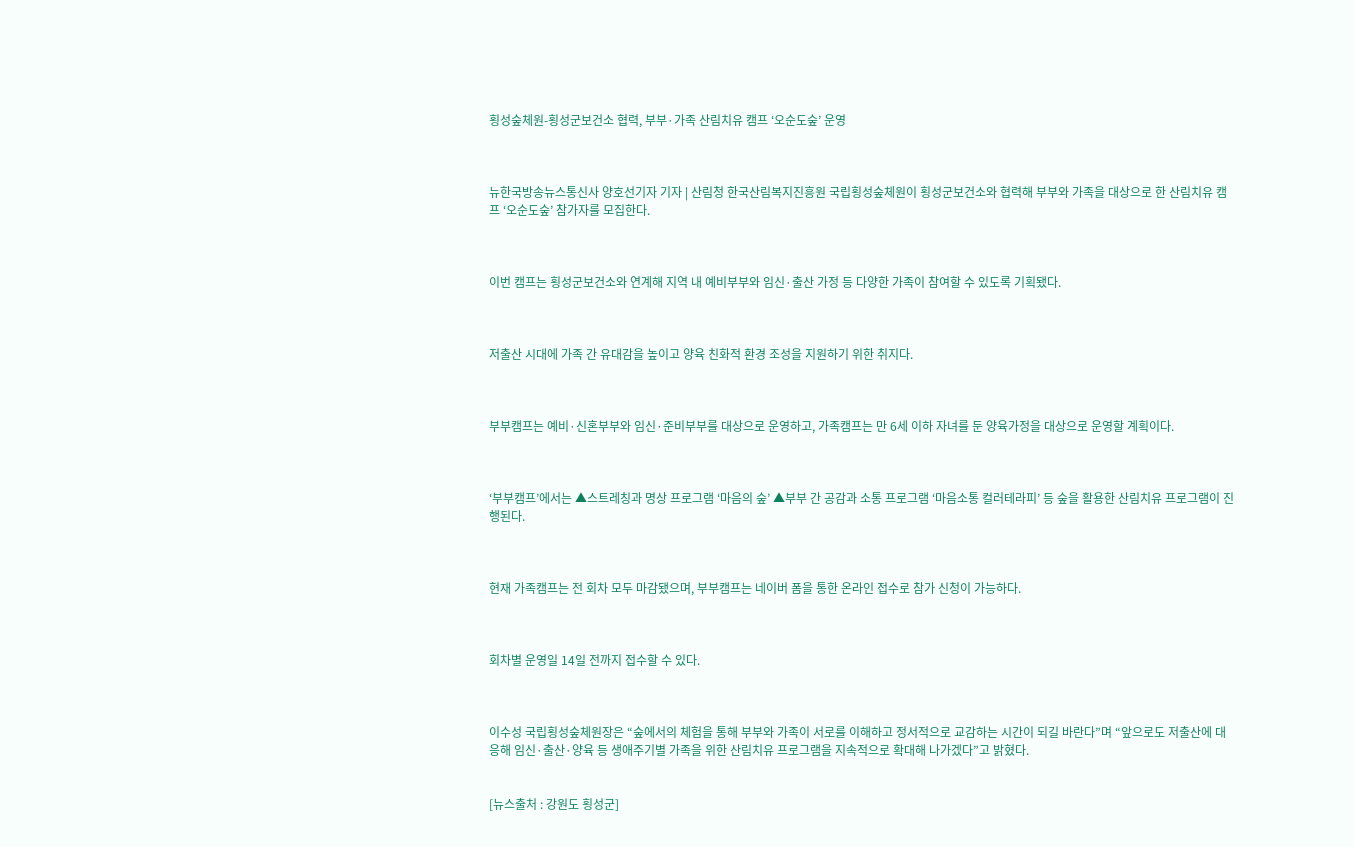횡성숲체원-횡성군보건소 협력, 부부·가족 산림치유 캠프 ‘오순도숲’ 운영



뉴한국방송뉴스통신사 양호선기자 기자 | 산림청 한국산림복지진흥원 국립횡성숲체원이 횡성군보건소와 협력해 부부와 가족을 대상으로 한 산림치유 캠프 ‘오순도숲’ 참가자를 모집한다.



이번 캠프는 횡성군보건소와 연계해 지역 내 예비부부와 임신·출산 가정 등 다양한 가족이 참여할 수 있도록 기획됐다.



저출산 시대에 가족 간 유대감을 높이고 양육 친화적 환경 조성을 지원하기 위한 취지다.



부부캠프는 예비·신혼부부와 임신·준비부부를 대상으로 운영하고, 가족캠프는 만 6세 이하 자녀를 둔 양육가정을 대상으로 운영할 계획이다.



‘부부캠프’에서는 ▲스트레칭과 명상 프로그램 ‘마음의 숲’ ▲부부 간 공감과 소통 프로그램 ‘마음소통 컬러테라피’ 등 숲을 활용한 산림치유 프로그램이 진행된다.



현재 가족캠프는 전 회차 모두 마감됐으며, 부부캠프는 네이버 폼을 통한 온라인 접수로 참가 신청이 가능하다.



회차별 운영일 14일 전까지 접수할 수 있다.



이수성 국립횡성숲체원장은 “숲에서의 체험을 통해 부부와 가족이 서로를 이해하고 정서적으로 교감하는 시간이 되길 바란다”며 “앞으로도 저출산에 대응해 임신·출산·양육 등 생애주기별 가족을 위한 산림치유 프로그램을 지속적으로 확대해 나가겠다”고 밝혔다.


[뉴스출처 : 강원도 횡성군]